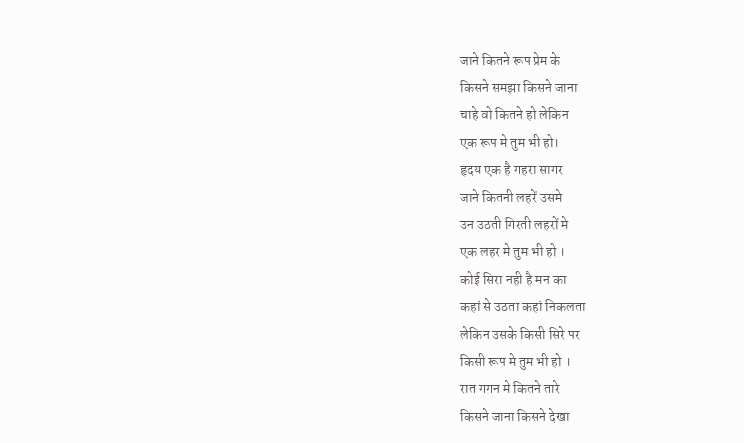जाने कितने रूप प्रेम के
किसने समझा किसने जाना
चाहे वो कितने हो लेकिन
एक रूप मे तुम भी हो।
हृदय एक है गहरा सागर
जाने कितनी लहरें उसमे
उन उठती गिरती लहरों मे
एक लहर मे तुम भी हो ।
कोई सिरा नही है मन का
कहां से उठता कहां निकलता
लेकिन उसके किसी सिरे पर
किसी रूप मे तुम भी हो ।
रात गगन मे कितने तारे
किसने जाना किसने देखा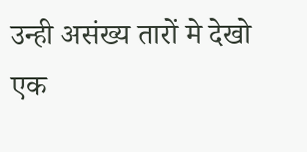उन्ही असंख्य तारों मे देखो
एक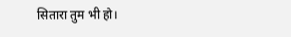सितारा तुम भी हो।